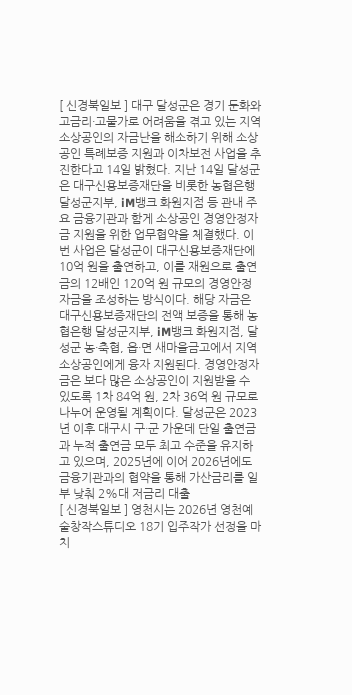[ 신경북일보 ] 대구 달성군은 경기 둔화와 고금리·고물가로 어려움을 겪고 있는 지역 소상공인의 자금난을 해소하기 위해 소상공인 특례보증 지원과 이차보전 사업을 추진한다고 14일 밝혔다. 지난 14일 달성군은 대구신용보증재단을 비롯한 농협은행 달성군지부, iM뱅크 화원지점 등 관내 주요 금융기관과 함게 소상공인 경영안정자금 지원을 위한 업무협약을 체결했다. 이번 사업은 달성군이 대구신용보증재단에 10억 원을 출연하고, 이를 재원으로 출연금의 12배인 120억 원 규모의 경영안정자금을 조성하는 방식이다. 해당 자금은 대구신용보증재단의 전액 보증을 통해 농협은행 달성군지부, iM뱅크 화원지점, 달성군 농·축협, 읍·면 새마을금고에서 지역 소상공인에게 융자 지원된다. 경영안정자금은 보다 많은 소상공인이 지원받을 수 있도록 1차 84억 원, 2차 36억 원 규모로 나누어 운영될 계획이다. 달성군은 2023년 이후 대구시 구·군 가운데 단일 출연금과 누적 출연금 모두 최고 수준을 유지하고 있으며, 2025년에 이어 2026년에도 금융기관과의 협약을 통해 가산금리를 일부 낮춰 2%대 저금리 대출
[ 신경북일보 ] 영천시는 2026년 영천예술창작스튜디오 18기 입주작가 선정을 마치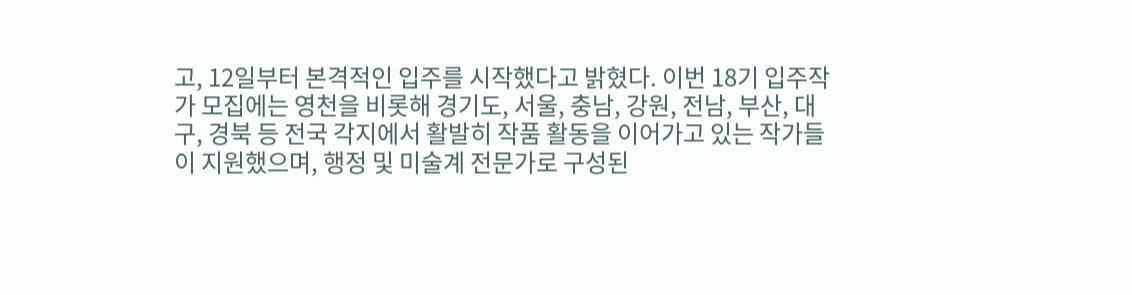고, 12일부터 본격적인 입주를 시작했다고 밝혔다. 이번 18기 입주작가 모집에는 영천을 비롯해 경기도, 서울, 충남, 강원, 전남, 부산, 대구, 경북 등 전국 각지에서 활발히 작품 활동을 이어가고 있는 작가들이 지원했으며, 행정 및 미술계 전문가로 구성된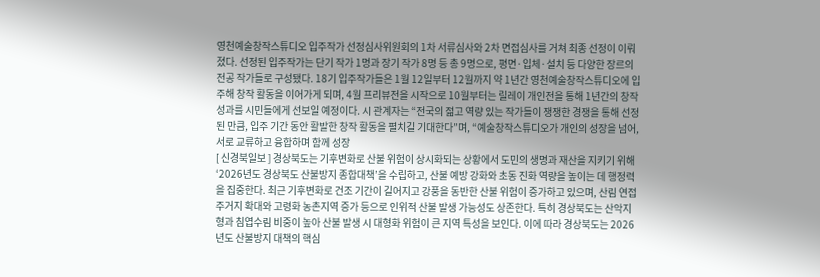영천예술창작스튜디오 입주작가 선정심사위원회의 1차 서류심사와 2차 면접심사를 거쳐 최종 선정이 이뤄졌다. 선정된 입주작가는 단기 작가 1명과 장기 작가 8명 등 총 9명으로, 평면·입체·설치 등 다양한 장르의 전공 작가들로 구성됐다. 18기 입주작가들은 1월 12일부터 12월까지 약 1년간 영천예술창작스튜디오에 입주해 창작 활동을 이어가게 되며, 4월 프리뷰전을 시작으로 10월부터는 릴레이 개인전을 통해 1년간의 창작 성과를 시민들에게 선보일 예정이다. 시 관계자는 “전국의 젊고 역량 있는 작가들이 쟁쟁한 경쟁을 통해 선정된 만큼, 입주 기간 동안 활발한 창작 활동을 펼치길 기대한다”며, “예술창작스튜디오가 개인의 성장을 넘어, 서로 교류하고 융합하며 함께 성장
[ 신경북일보 ] 경상북도는 기후변화로 산불 위험이 상시화되는 상황에서 도민의 생명과 재산을 지키기 위해 ‘2026년도 경상북도 산불방지 종합대책’을 수립하고, 산불 예방 강화와 초동 진화 역량을 높이는 데 행정력을 집중한다. 최근 기후변화로 건조 기간이 길어지고 강풍을 동반한 산불 위험이 증가하고 있으며, 산림 연접 주거지 확대와 고령화 농촌지역 증가 등으로 인위적 산불 발생 가능성도 상존한다. 특히 경상북도는 산악지형과 침엽수림 비중이 높아 산불 발생 시 대형화 위험이 큰 지역 특성을 보인다. 이에 따라 경상북도는 2026년도 산불방지 대책의 핵심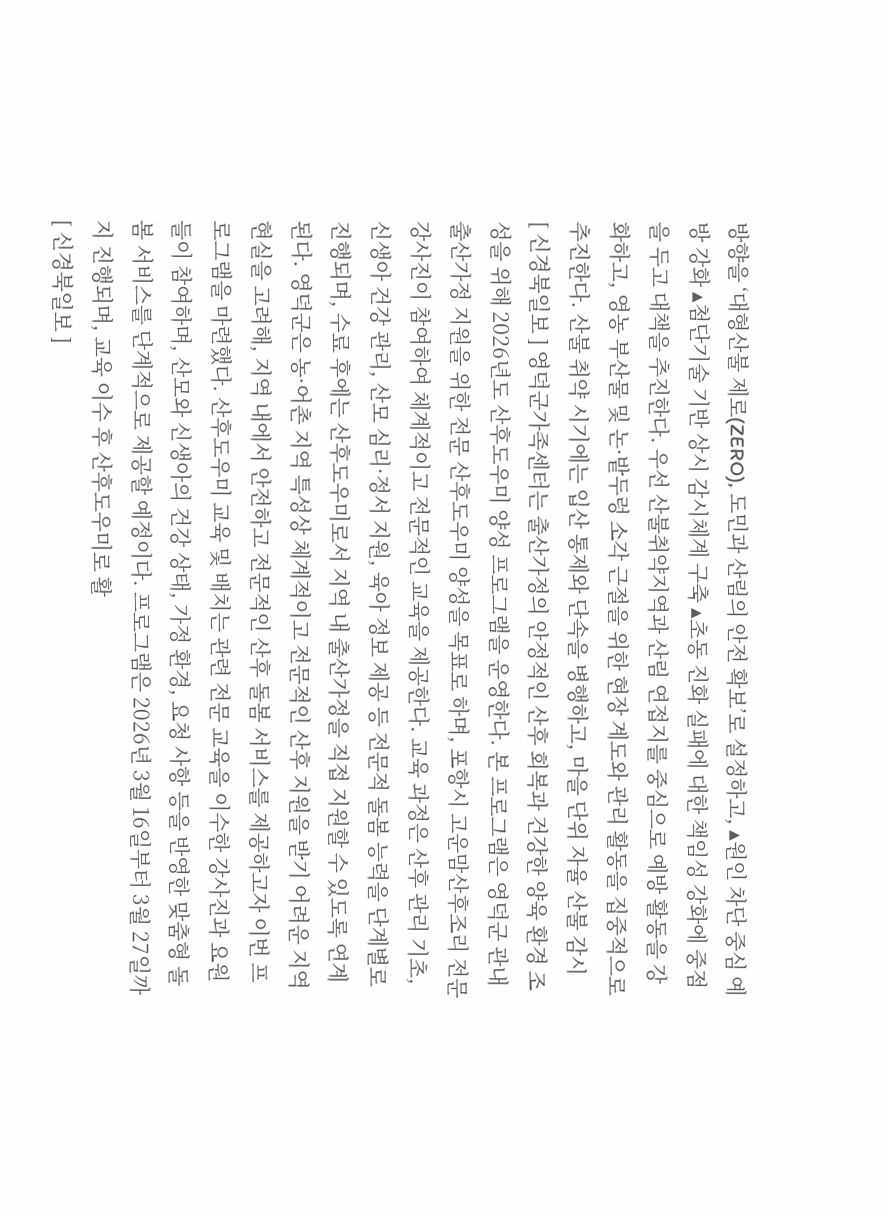방향을 ‘대형산불 제로(ZERO), 도민과 산림의 안전 확보’로 설정하고, ▴원인 차단 중심 예방 강화 ▴첨단기술 기반 상시 감시체계 구축 ▴초동 진화 실패에 대한 책임성 강화에 중점을 두고 대책을 추진한다. 우선 산불취약지역과 산림 연접지를 중심으로 예방 활동을 강화하고, 영농 부산물 및 논·밭두렁 소각 근절을 위한 현장 계도와 관리 활동을 집중적으로 추진한다. 산불 취약 시기에는 입산 통제와 단속을 병행하고, 마을 단위 자율 산불 감시
[ 신경북일보 ] 영덕군가족센터는 출산가정의 안정적인 산후 회복과 건강한 양육 환경 조성을 위해 2026년도 산후도우미 양성 프로그램을 운영한다. 본 프로그램은 영덕군 관내 출산가정 지원을 위한 전문 산후도우미 양성을 목표로 하며, 포항시 고운맘산후조리 전문 강사진이 참여하여 체계적이고 전문적인 교육을 제공한다. 교육 과정은 산후 관리 기초, 신생아 건강 관리, 산모 심리·정서 지원, 육아 정보 제공 등 전문적 돌봄 능력을 단계별로 진행되며, 수료 후에는 산후도우미로서 지역 내 출산가정을 직접 지원할 수 있도록 연계된다. 영덕군은 농·어촌 지역 특성상 체계적이고 전문적인 산후 지원을 받기 어려운 지역 현실을 고려해, 지역 내에서 안전하고 전문적인 산후 돌봄 서비스를 제공하고자 이번 프로그램을 마련했다. 산후도우미 교육 및 배치는 관련 전문 교육을 이수한 강사진과 요원들이 참여하며, 산모와 신생아의 건강 상태, 가정 환경, 요청 사항 등을 반영한 맞춤형 돌봄 서비스를 단계적으로 제공할 예정이다. 프로그램은 2026년 3월 16일부터 3월 27일까지 진행되며, 교육 이수 후 산후도우미로 활
[ 신경북일보 ]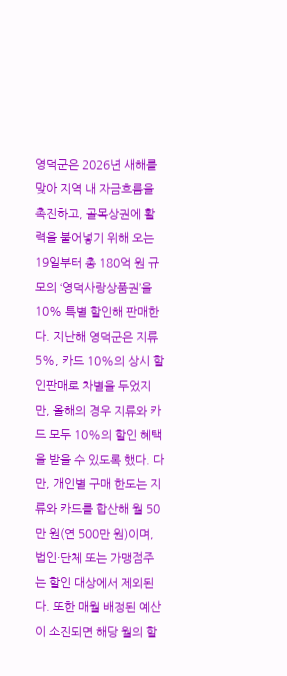영덕군은 2026년 새해를 맞아 지역 내 자금흐름을 촉진하고, 골목상권에 활력을 불어넣기 위해 오는 19일부터 총 180억 원 규모의 ‘영덕사랑상품권’을 10% 특별 할인해 판매한다. 지난해 영덕군은 지류 5%, 카드 10%의 상시 할인판매로 차별을 두었지만, 올해의 경우 지류와 카드 모두 10%의 할인 혜택을 받을 수 있도록 했다. 다만, 개인별 구매 한도는 지류와 카드를 합산해 월 50만 원(연 500만 원)이며, 법인·단체 또는 가맹점주는 할인 대상에서 제외된다. 또한 매월 배정된 예산이 소진되면 해당 월의 할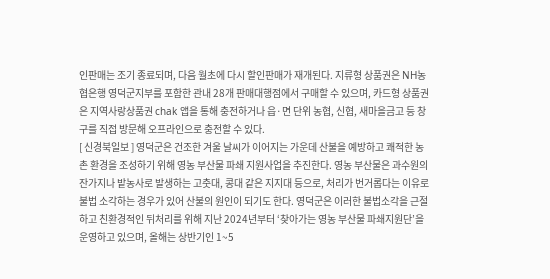인판매는 조기 종료되며, 다음 월초에 다시 할인판매가 재개된다. 지류형 상품권은 NH농협은행 영덕군지부를 포함한 관내 28개 판매대행점에서 구매할 수 있으며, 카드형 상품권은 지역사랑상품권 chak 앱을 통해 충전하거나 읍·면 단위 농협, 신협, 새마을금고 등 창구를 직접 방문해 오프라인으로 충전할 수 있다.
[ 신경북일보 ] 영덕군은 건조한 겨울 날씨가 이어지는 가운데 산불을 예방하고 쾌적한 농촌 환경을 조성하기 위해 영농 부산물 파쇄 지원사업을 추진한다. 영농 부산물은 과수원의 잔가지나 밭농사로 발생하는 고춧대, 콩대 같은 지지대 등으로, 처리가 번거롭다는 이유로 불법 소각하는 경우가 있어 산불의 원인이 되기도 한다. 영덕군은 이러한 불법소각을 근절하고 친환경적인 뒤처리를 위해 지난 2024년부터 ‘찾아가는 영농 부산물 파쇄지원단’을 운영하고 있으며, 올해는 상반기인 1~5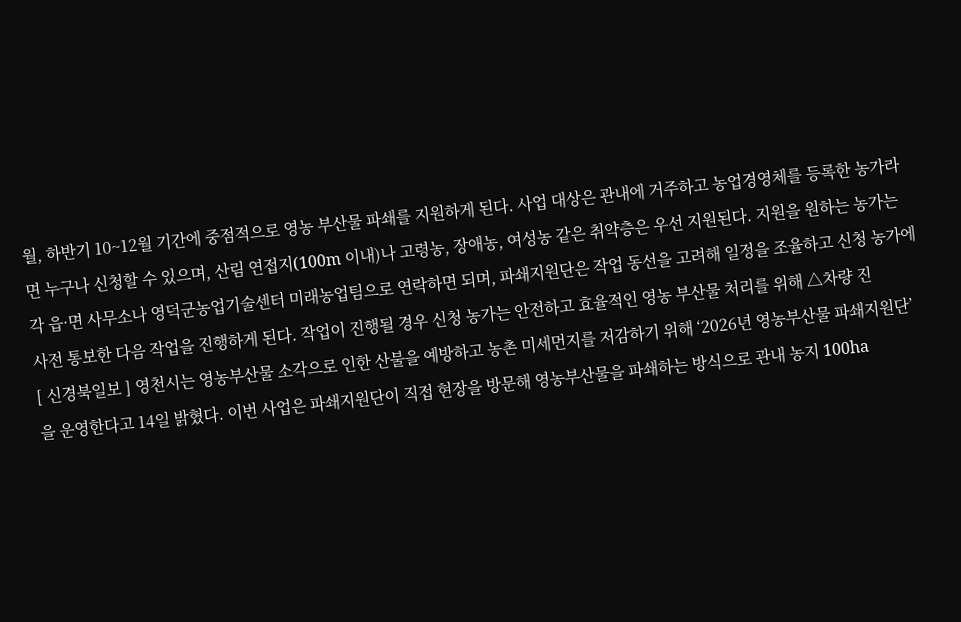월, 하반기 10~12월 기간에 중점적으로 영농 부산물 파쇄를 지원하게 된다. 사업 대상은 관내에 거주하고 농업경영체를 등록한 농가라면 누구나 신청할 수 있으며, 산림 연접지(100m 이내)나 고령농, 장애농, 여성농 같은 취약층은 우선 지원된다. 지원을 원하는 농가는 각 읍·면 사무소나 영덕군농업기술센터 미래농업팀으로 연락하면 되며, 파쇄지원단은 작업 동선을 고려해 일정을 조율하고 신청 농가에 사전 통보한 다음 작업을 진행하게 된다. 작업이 진행될 경우 신청 농가는 안전하고 효율적인 영농 부산물 처리를 위해 △차량 진
[ 신경북일보 ] 영천시는 영농부산물 소각으로 인한 산불을 예방하고 농촌 미세먼지를 저감하기 위해 ‘2026년 영농부산물 파쇄지원단’을 운영한다고 14일 밝혔다. 이번 사업은 파쇄지원단이 직접 현장을 방문해 영농부산물을 파쇄하는 방식으로 관내 농지 100ha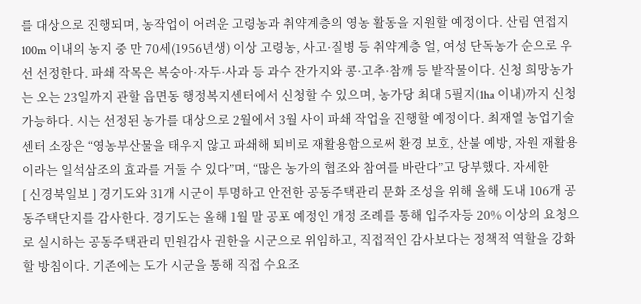를 대상으로 진행되며, 농작업이 어려운 고령농과 취약계층의 영농 활동을 지원할 예정이다. 산림 연접지 100m 이내의 농지 중 만 70세(1956년생) 이상 고령농, 사고·질병 등 취약계층 얼, 여성 단독농가 순으로 우선 선정한다. 파쇄 작목은 복숭아·자두·사과 등 과수 잔가지와 콩·고추·참깨 등 밭작물이다. 신청 희망농가는 오는 23일까지 관할 읍면동 행정복지센터에서 신청할 수 있으며, 농가당 최대 5필지(1ha 이내)까지 신청 가능하다. 시는 선정된 농가를 대상으로 2월에서 3월 사이 파쇄 작업을 진행할 예정이다. 최재열 농업기술센터 소장은 “영농부산물을 태우지 않고 파쇄해 퇴비로 재활용함으로써 환경 보호, 산불 예방, 자원 재활용이라는 일석삼조의 효과를 거둘 수 있다”며, “많은 농가의 협조와 참여를 바란다”고 당부했다. 자세한
[ 신경북일보 ] 경기도와 31개 시군이 투명하고 안전한 공동주택관리 문화 조성을 위해 올해 도내 106개 공동주택단지를 감사한다. 경기도는 올해 1월 말 공포 예정인 개정 조례를 통해 입주자등 20% 이상의 요청으로 실시하는 공동주택관리 민원감사 권한을 시군으로 위임하고, 직접적인 감사보다는 정책적 역할을 강화할 방침이다. 기존에는 도가 시군을 통해 직접 수요조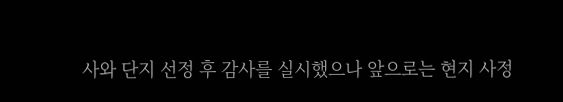사와 단지 선정 후 감사를 실시했으나 앞으로는 현지 사정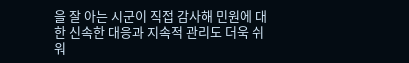을 잘 아는 시군이 직접 감사해 민원에 대한 신속한 대응과 지속적 관리도 더욱 쉬워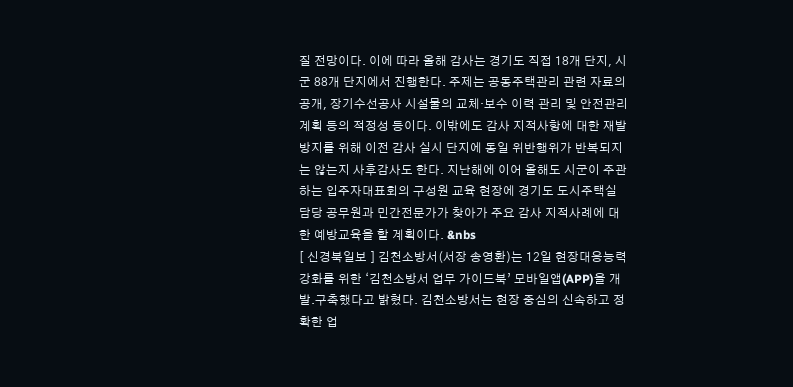질 전망이다. 이에 따라 올해 감사는 경기도 직접 18개 단지, 시군 88개 단지에서 진행한다. 주제는 공동주택관리 관련 자료의 공개, 장기수선공사 시설물의 교체·보수 이력 관리 및 안전관리계획 등의 적정성 등이다. 이밖에도 감사 지적사항에 대한 재발 방지를 위해 이전 감사 실시 단지에 동일 위반행위가 반복되지는 않는지 사후감사도 한다. 지난해에 이어 올해도 시군이 주관하는 입주자대표회의 구성원 교육 현장에 경기도 도시주택실 담당 공무원과 민간전문가가 찾아가 주요 감사 지적사례에 대한 예방교육을 할 계획이다. &nbs
[ 신경북일보 ] 김천소방서(서장 송영환)는 12일 현장대응능력 강화를 위한 ‘김천소방서 업무 가이드북’ 모바일앱(APP)을 개발.구축했다고 밝혔다. 김천소방서는 현장 중심의 신속하고 정확한 업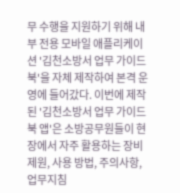무 수행을 지원하기 위해 내부 전용 모바일 애플리케이션 '김천소방서 업무 가이드북'을 자체 제작하여 본격 운영에 들어갔다. 이번에 제작된 '김천소방서 업무 가이드북 앱'은 소방공무원들이 현장에서 자주 활용하는 장비 제원, 사용 방법, 주의사항, 업무지침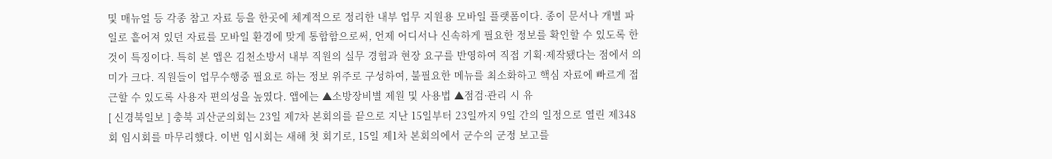및 매뉴얼 등 각종 참고 자료 등을 한곳에 체계적으로 정리한 내부 업무 지원용 모바일 플랫폼이다. 종이 문서나 개별 파일로 흩어져 있던 자료를 모바일 환경에 맞게 통합함으로써, 언제 어디서나 신속하게 필요한 정보를 확인할 수 있도록 한 것이 특징이다. 특히 본 앱은 김천소방서 내부 직원의 실무 경험과 현장 요구를 반영하여 직접 기획·제작됐다는 점에서 의미가 크다. 직원들이 업무수행중 필요로 하는 정보 위주로 구성하여, 불필요한 메뉴를 최소화하고 핵심 자료에 빠르게 접근할 수 있도록 사용자 편의성을 높였다. 앱에는 ▲소방장비별 제원 및 사용법 ▲점검·관리 시 유
[ 신경북일보 ] 충북 괴산군의회는 23일 제7차 본회의를 끝으로 지난 15일부터 23일까지 9일 간의 일정으로 열린 제348회 임시회를 마무리했다. 이번 임시회는 새해 첫 회기로, 15일 제1차 본회의에서 군수의 군정 보고를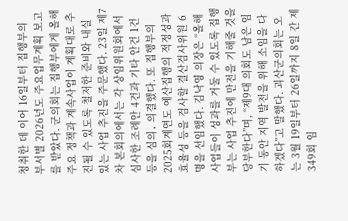청취한 데 이어 16일부터 집행부의 부서별 2026년도 주요업무계획 보고를 받았다. 군의회는 집행부에게 올해 주요 정책과 계속사업이 계획대로 추진될 수 있도록 철저한 준비와 내실 있는 사업 추진을 주문했다. 23일 제7차 본회의에서는 각 상임위원회에서 심사한 조례안 4건과 기타 안건 1건 등을 심의․ 의결했다. 또 집행부의 2025회계연도 예산집행의 적정성과 효율성 등을 검사할 결산검사위원 6명을 선임했다. 김낙영 의장은 “올해 사업들이 성과를 거둘 수 있도록 집행부는 사업 추진에 만전을 기해줄 것을 당부한다”며, “제9대 의회도 남은 임기 동안 지역 발전을 위해 소임을 다 하겠다”고 말했다. 괴산군의회는 오는 3월 19일부터 26일까지 8일 간 제349회 임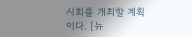시회를 개최할 계획이다. [뉴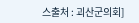스출처 : 괴산군의회]